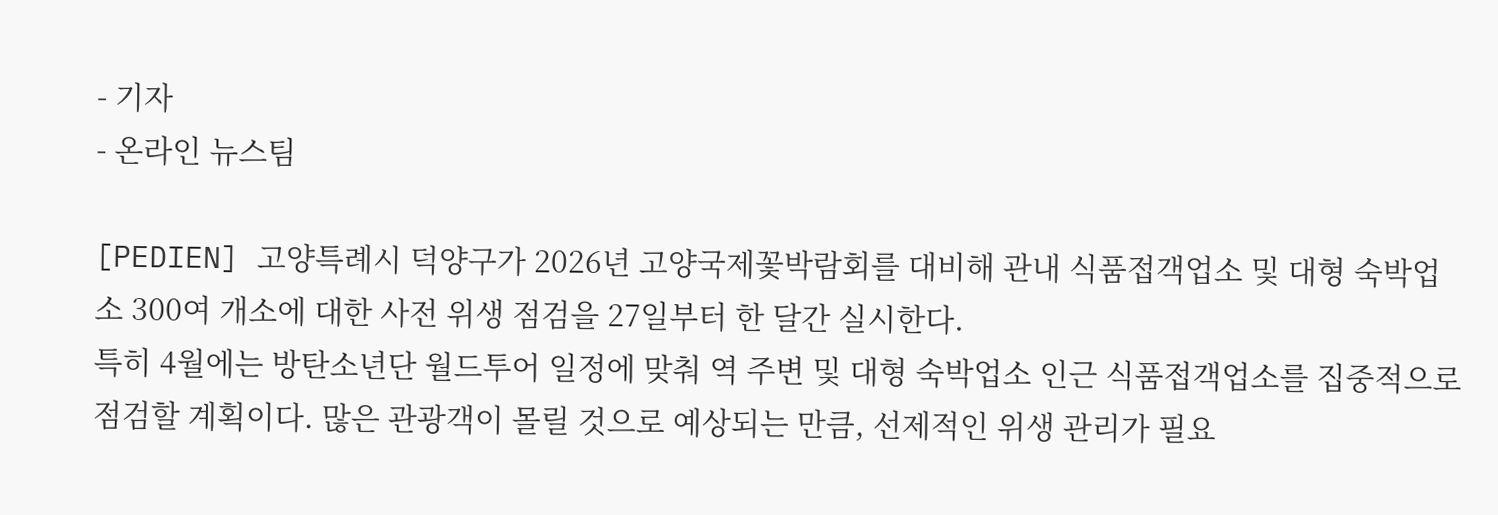- 기자
- 온라인 뉴스팀

[PEDIEN] 고양특례시 덕양구가 2026년 고양국제꽃박람회를 대비해 관내 식품접객업소 및 대형 숙박업소 300여 개소에 대한 사전 위생 점검을 27일부터 한 달간 실시한다.
특히 4월에는 방탄소년단 월드투어 일정에 맞춰 역 주변 및 대형 숙박업소 인근 식품접객업소를 집중적으로 점검할 계획이다. 많은 관광객이 몰릴 것으로 예상되는 만큼, 선제적인 위생 관리가 필요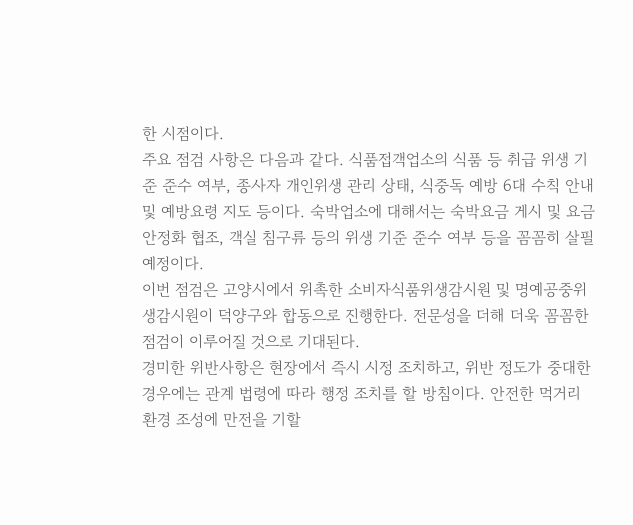한 시점이다.
주요 점검 사항은 다음과 같다. 식품접객업소의 식품 등 취급 위생 기준 준수 여부, 종사자 개인위생 관리 상태, 식중독 예방 6대 수칙 안내 및 예방요령 지도 등이다. 숙박업소에 대해서는 숙박요금 게시 및 요금 안정화 협조, 객실 침구류 등의 위생 기준 준수 여부 등을 꼼꼼히 살필 예정이다.
이번 점검은 고양시에서 위촉한 소비자식품위생감시원 및 명예공중위생감시원이 덕양구와 합동으로 진행한다. 전문성을 더해 더욱 꼼꼼한 점검이 이루어질 것으로 기대된다.
경미한 위반사항은 현장에서 즉시 시정 조치하고, 위반 정도가 중대한 경우에는 관계 법령에 따라 행정 조치를 할 방침이다. 안전한 먹거리 환경 조성에 만전을 기할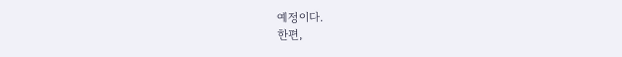예정이다.
한편,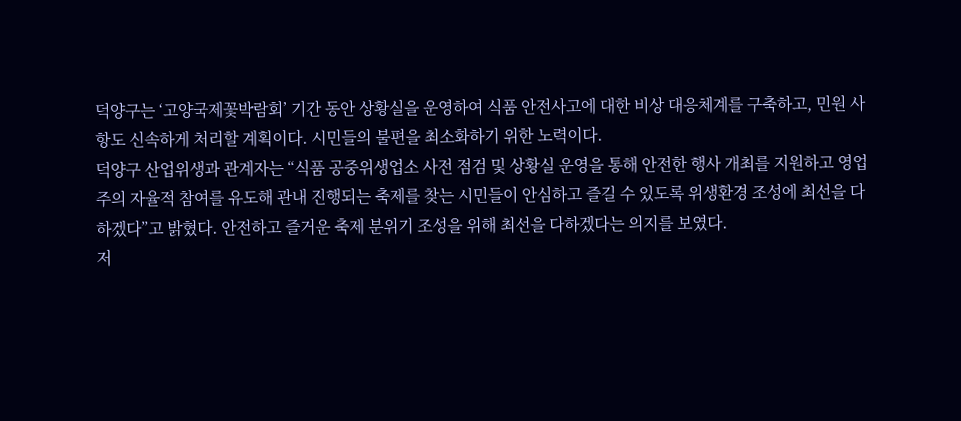덕양구는 ‘고양국제꽃박람회’ 기간 동안 상황실을 운영하여 식품 안전사고에 대한 비상 대응체계를 구축하고, 민원 사항도 신속하게 처리할 계획이다. 시민들의 불편을 최소화하기 위한 노력이다.
덕양구 산업위생과 관계자는 “식품 공중위생업소 사전 점검 및 상황실 운영을 통해 안전한 행사 개최를 지원하고 영업주의 자율적 참여를 유도해 관내 진행되는 축제를 찾는 시민들이 안심하고 즐길 수 있도록 위생환경 조성에 최선을 다하겠다”고 밝혔다. 안전하고 즐거운 축제 분위기 조성을 위해 최선을 다하겠다는 의지를 보였다.
저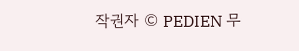작권자 © PEDIEN 무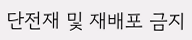단전재 및 재배포 금지